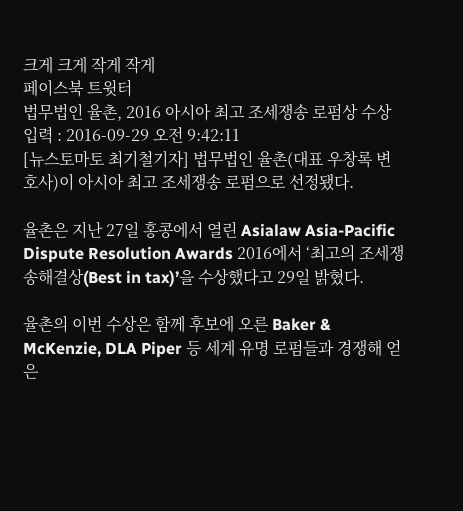크게 크게 작게 작게
페이스북 트윗터
법무법인 율촌, 2016 아시아 최고 조세쟁송 로펌상 수상
입력 : 2016-09-29 오전 9:42:11
[뉴스토마토 최기철기자] 법무법인 율촌(대표 우창록 변호사)이 아시아 최고 조세쟁송 로펌으로 선정됐다.

율촌은 지난 27일 홍콩에서 열린 Asialaw Asia-Pacific Dispute Resolution Awards 2016에서 ‘최고의 조세쟁송해결상(Best in tax)’을 수상했다고 29일 밝혔다.

율촌의 이번 수상은 함께 후보에 오른 Baker & McKenzie, DLA Piper 등 세계 유명 로펌들과 경쟁해 얻은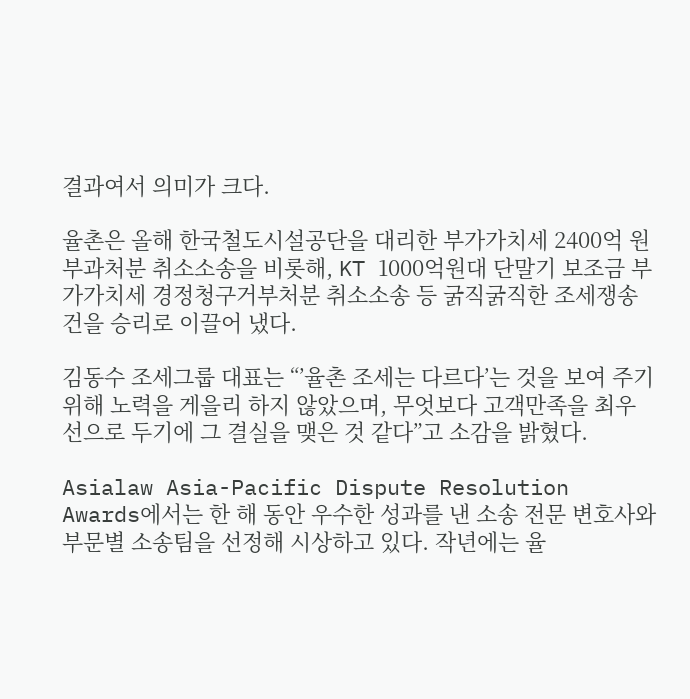결과여서 의미가 크다.

율촌은 올해 한국철도시설공단을 대리한 부가가치세 2400억 원 부과처분 취소소송을 비롯해, KT 1000억원대 단말기 보조금 부가가치세 경정청구거부처분 취소소송 등 굵직굵직한 조세쟁송건을 승리로 이끌어 냈다.

김동수 조세그룹 대표는 “’율촌 조세는 다르다’는 것을 보여 주기 위해 노력을 게을리 하지 않았으며, 무엇보다 고객만족을 최우선으로 두기에 그 결실을 맺은 것 같다”고 소감을 밝혔다.

Asialaw Asia-Pacific Dispute Resolution Awards에서는 한 해 동안 우수한 성과를 낸 소송 전문 변호사와 부문별 소송팀을 선정해 시상하고 있다. 작년에는 율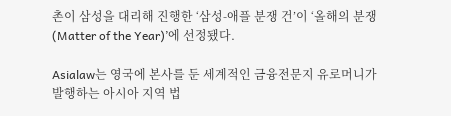촌이 삼성을 대리해 진행한 ‘삼성-애플 분쟁 건’이 ‘올해의 분쟁(Matter of the Year)’에 선정됐다.

Asialaw는 영국에 본사를 둔 세계적인 금융전문지 유로머니가 발행하는 아시아 지역 법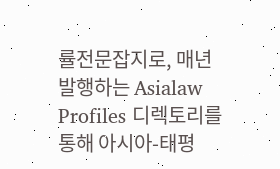률전문잡지로, 매년 발행하는 Asialaw Profiles 디렉토리를 통해 아시아-태평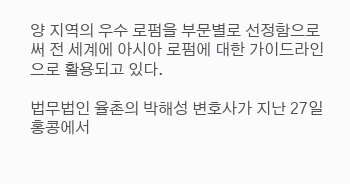양 지역의 우수 로펌을 부문별로 선정함으로써 전 세계에 아시아 로펌에 대한 가이드라인으로 활용되고 있다.

법무법인 율촌의 박해성 변호사가 지난 27일 홍콩에서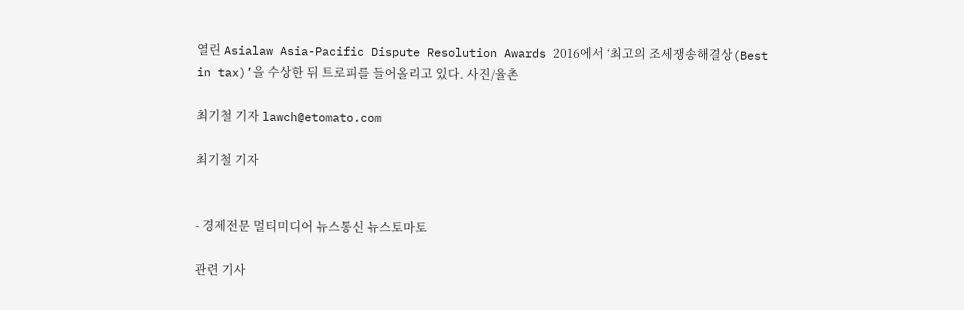열린 Asialaw Asia-Pacific Dispute Resolution Awards 2016에서 ‘최고의 조세쟁송해결상(Best in tax)’을 수상한 뒤 트로피를 들어올리고 있다. 사진/율촌

최기철 기자 lawch@etomato.com

최기철 기자


- 경제전문 멀티미디어 뉴스통신 뉴스토마토

관련 기사